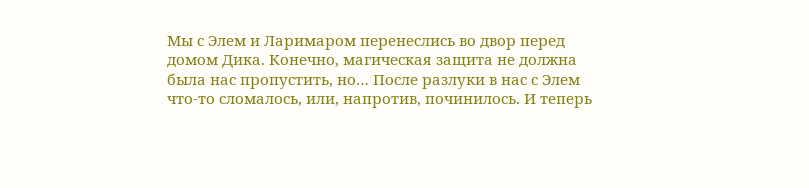Мы с Элем и Ларимаром перенеслись во двор перед домом Дика. Конечно, магическая защита не должна была нас пропустить, но… После разлуки в нас с Элем что-то сломалось, или, напротив, починилось. И теперь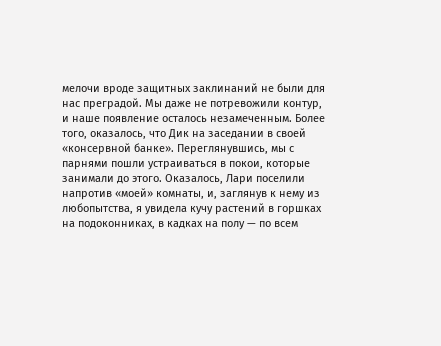мелочи вроде защитных заклинаний не были для нас преградой. Мы даже не потревожили контур, и наше появление осталось незамеченным. Более того, оказалось, что Дик на заседании в своей «консервной банке». Переглянувшись, мы с парнями пошли устраиваться в покои, которые занимали до этого. Оказалось, Лари поселили напротив «моей» комнаты, и, заглянув к нему из любопытства, я увидела кучу растений в горшках на подоконниках, в кадках на полу — по всем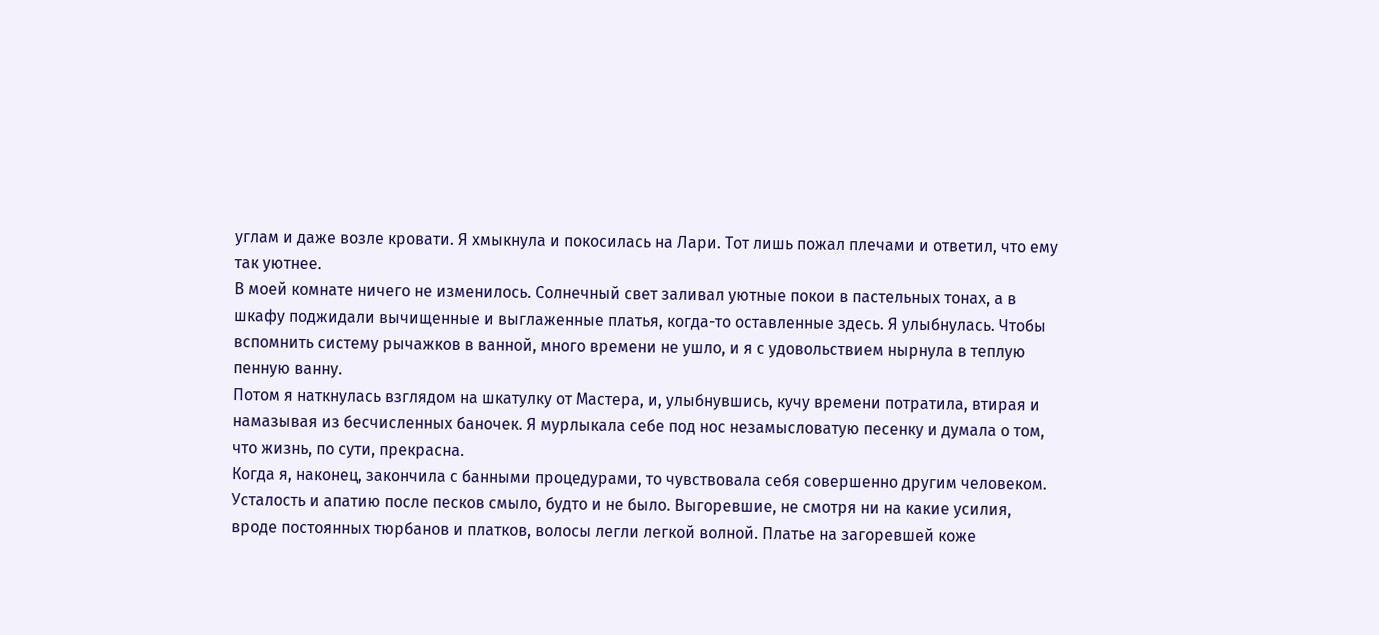углам и даже возле кровати. Я хмыкнула и покосилась на Лари. Тот лишь пожал плечами и ответил, что ему так уютнее.
В моей комнате ничего не изменилось. Солнечный свет заливал уютные покои в пастельных тонах, а в шкафу поджидали вычищенные и выглаженные платья, когда-то оставленные здесь. Я улыбнулась. Чтобы вспомнить систему рычажков в ванной, много времени не ушло, и я с удовольствием нырнула в теплую пенную ванну.
Потом я наткнулась взглядом на шкатулку от Мастера, и, улыбнувшись, кучу времени потратила, втирая и намазывая из бесчисленных баночек. Я мурлыкала себе под нос незамысловатую песенку и думала о том, что жизнь, по сути, прекрасна.
Когда я, наконец, закончила с банными процедурами, то чувствовала себя совершенно другим человеком. Усталость и апатию после песков смыло, будто и не было. Выгоревшие, не смотря ни на какие усилия, вроде постоянных тюрбанов и платков, волосы легли легкой волной. Платье на загоревшей коже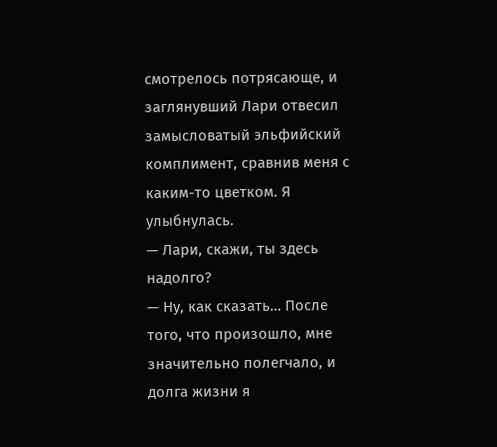смотрелось потрясающе, и заглянувший Лари отвесил замысловатый эльфийский комплимент, сравнив меня с каким-то цветком. Я улыбнулась.
— Лари, скажи, ты здесь надолго?
— Ну, как сказать… После того, что произошло, мне значительно полегчало, и долга жизни я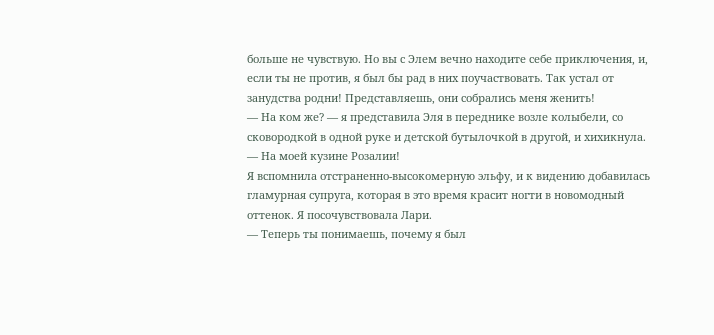больше не чувствую. Но вы с Элем вечно находите себе приключения, и, если ты не против, я был бы рад в них поучаствовать. Так устал от занудства родни! Представляешь, они собрались меня женить!
— На ком же? — я представила Эля в переднике возле колыбели, со сковородкой в одной руке и детской бутылочкой в другой, и хихикнула.
— На моей кузине Розалии!
Я вспомнила отстраненно-высокомерную эльфу, и к видению добавилась гламурная супруга, которая в это время красит ногти в новомодный оттенок. Я посочувствовала Лари.
— Теперь ты понимаешь, почему я был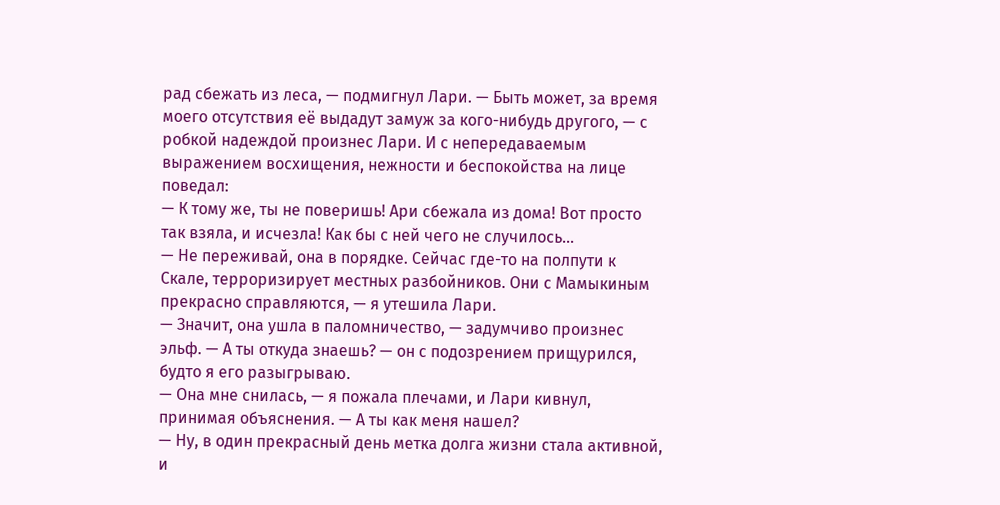рад сбежать из леса, — подмигнул Лари. — Быть может, за время моего отсутствия её выдадут замуж за кого-нибудь другого, — с робкой надеждой произнес Лари. И с непередаваемым выражением восхищения, нежности и беспокойства на лице поведал:
— К тому же, ты не поверишь! Ари сбежала из дома! Вот просто так взяла, и исчезла! Как бы с ней чего не случилось…
— Не переживай, она в порядке. Сейчас где-то на полпути к Скале, терроризирует местных разбойников. Они с Мамыкиным прекрасно справляются, — я утешила Лари.
— Значит, она ушла в паломничество, — задумчиво произнес эльф. — А ты откуда знаешь? — он с подозрением прищурился, будто я его разыгрываю.
— Она мне снилась, — я пожала плечами, и Лари кивнул, принимая объяснения. — А ты как меня нашел?
— Ну, в один прекрасный день метка долга жизни стала активной, и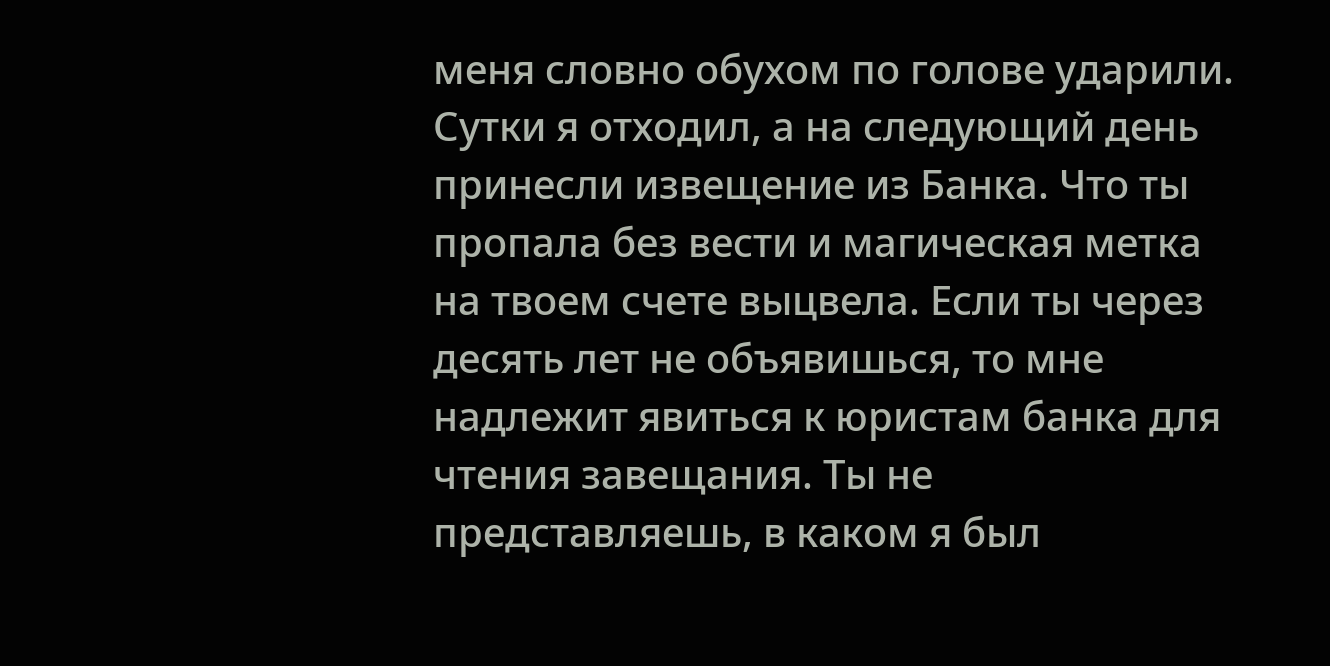меня словно обухом по голове ударили. Сутки я отходил, а на следующий день принесли извещение из Банка. Что ты пропала без вести и магическая метка на твоем счете выцвела. Если ты через десять лет не объявишься, то мне надлежит явиться к юристам банка для чтения завещания. Ты не представляешь, в каком я был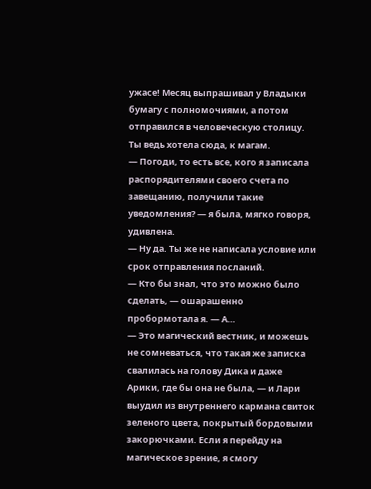ужасе! Месяц выпрашивал у Владыки бумагу с полномочиями, а потом отправился в человеческую столицу. Ты ведь хотела сюда, к магам.
— Погоди, то есть все, кого я записала распорядителями своего счета по завещанию, получили такие уведомления? — я была, мягко говоря, удивлена.
— Ну да. Ты же не написала условие или срок отправления посланий.
— Кто бы знал, что это можно было сделать, — ошарашенно пробормотала я. — А…
— Это магический вестник, и можешь не сомневаться, что такая же записка свалилась на голову Дика и даже Арики, где бы она не была, — и Лари выудил из внутреннего кармана свиток зеленого цвета, покрытый бордовыми закорючками. Если я перейду на магическое зрение, я смогу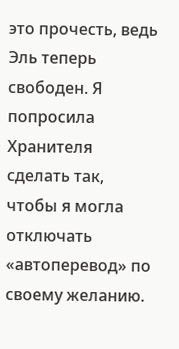это прочесть, ведь Эль теперь свободен. Я попросила Хранителя сделать так, чтобы я могла отключать «автоперевод» по своему желанию.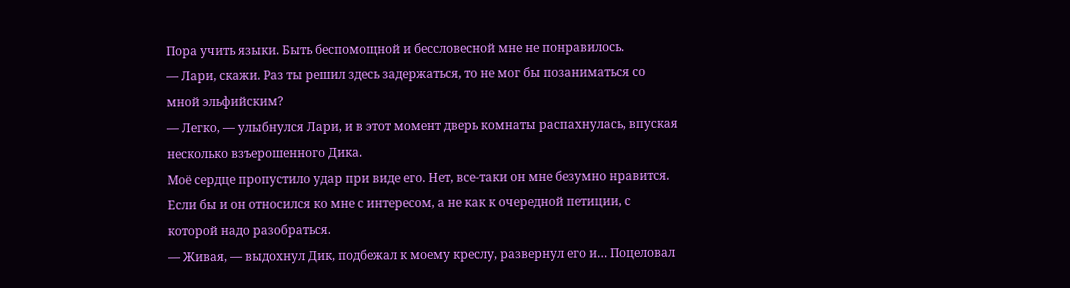Пора учить языки. Быть беспомощной и бессловесной мне не понравилось.
— Лари, скажи. Раз ты решил здесь задержаться, то не мог бы позаниматься со мной эльфийским?
— Легко, — улыбнулся Лари, и в этот момент дверь комнаты распахнулась, впуская несколько взъерошенного Дика.
Моё сердце пропустило удар при виде его. Нет, все-таки он мне безумно нравится. Если бы и он относился ко мне с интересом, а не как к очередной петиции, с которой надо разобраться.
— Живая, — выдохнул Дик, подбежал к моему креслу, развернул его и… Поцеловал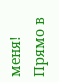меня! Прямо в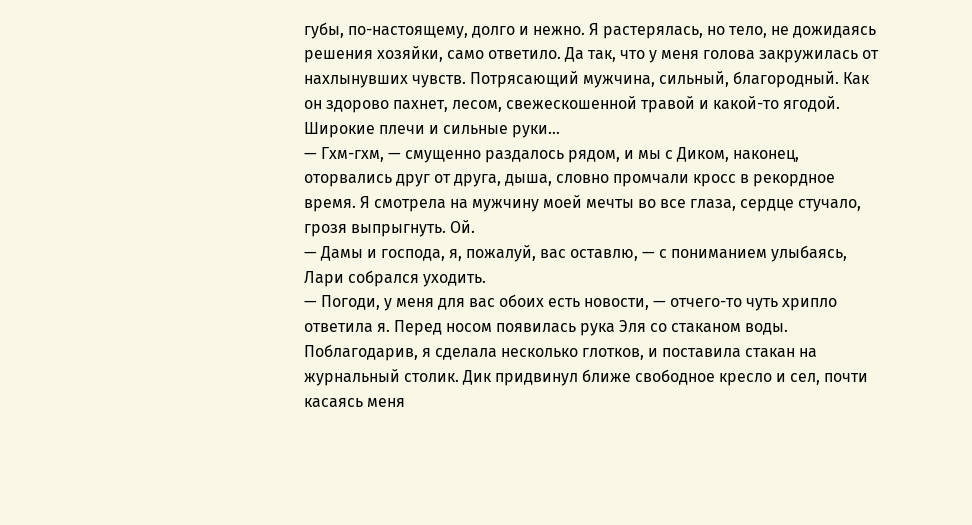губы, по-настоящему, долго и нежно. Я растерялась, но тело, не дожидаясь решения хозяйки, само ответило. Да так, что у меня голова закружилась от нахлынувших чувств. Потрясающий мужчина, сильный, благородный. Как он здорово пахнет, лесом, свежескошенной травой и какой-то ягодой. Широкие плечи и сильные руки…
— Гхм-гхм, — смущенно раздалось рядом, и мы с Диком, наконец, оторвались друг от друга, дыша, словно промчали кросс в рекордное время. Я смотрела на мужчину моей мечты во все глаза, сердце стучало, грозя выпрыгнуть. Ой.
— Дамы и господа, я, пожалуй, вас оставлю, — с пониманием улыбаясь, Лари собрался уходить.
— Погоди, у меня для вас обоих есть новости, — отчего-то чуть хрипло ответила я. Перед носом появилась рука Эля со стаканом воды. Поблагодарив, я сделала несколько глотков, и поставила стакан на журнальный столик. Дик придвинул ближе свободное кресло и сел, почти касаясь меня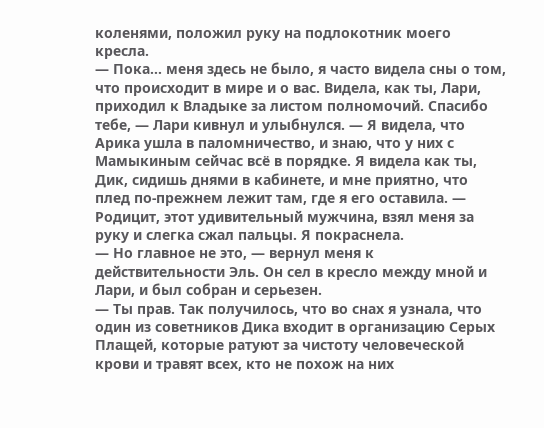коленями, положил руку на подлокотник моего кресла.
— Пока… меня здесь не было, я часто видела сны о том, что происходит в мире и о вас. Видела, как ты, Лари, приходил к Владыке за листом полномочий. Спасибо тебе, — Лари кивнул и улыбнулся. — Я видела, что Арика ушла в паломничество, и знаю, что у них с Мамыкиным сейчас всё в порядке. Я видела как ты, Дик, сидишь днями в кабинете, и мне приятно, что плед по-прежнем лежит там, где я его оставила. — Родицит, этот удивительный мужчина, взял меня за руку и слегка сжал пальцы. Я покраснела.
— Но главное не это, — вернул меня к действительности Эль. Он сел в кресло между мной и Лари, и был собран и серьезен.
— Ты прав. Так получилось, что во снах я узнала, что один из советников Дика входит в организацию Серых Плащей, которые ратуют за чистоту человеческой крови и травят всех, кто не похож на них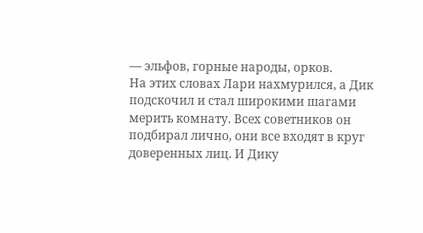— эльфов, горные народы, орков.
На этих словах Лари нахмурился, а Дик подскочил и стал широкими шагами мерить комнату. Всех советников он подбирал лично, они все входят в круг доверенных лиц. И Дику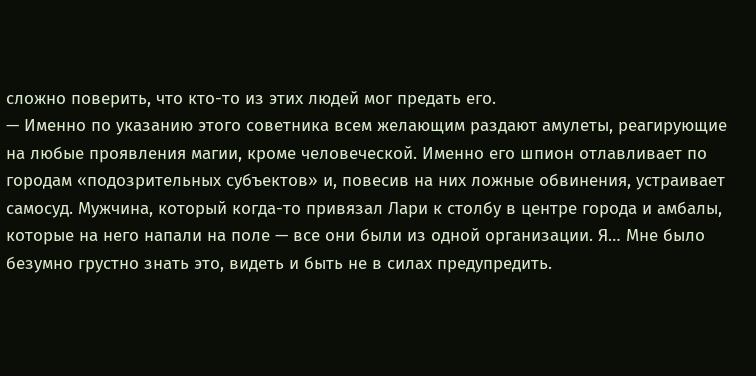сложно поверить, что кто-то из этих людей мог предать его.
— Именно по указанию этого советника всем желающим раздают амулеты, реагирующие на любые проявления магии, кроме человеческой. Именно его шпион отлавливает по городам «подозрительных субъектов» и, повесив на них ложные обвинения, устраивает самосуд. Мужчина, который когда-то привязал Лари к столбу в центре города и амбалы, которые на него напали на поле — все они были из одной организации. Я… Мне было безумно грустно знать это, видеть и быть не в силах предупредить.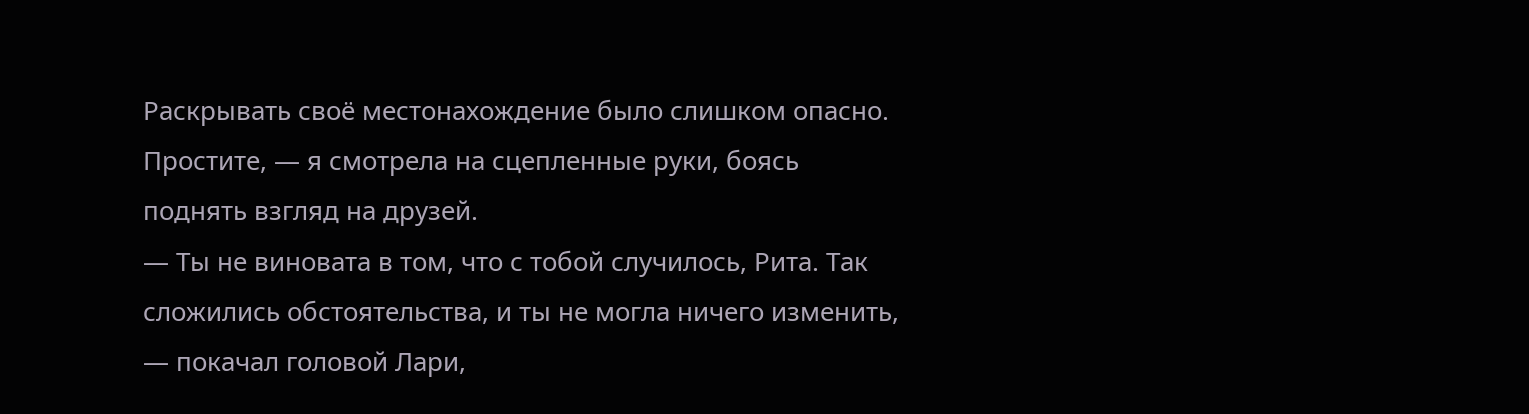Раскрывать своё местонахождение было слишком опасно. Простите, — я смотрела на сцепленные руки, боясь поднять взгляд на друзей.
— Ты не виновата в том, что с тобой случилось, Рита. Так сложились обстоятельства, и ты не могла ничего изменить, — покачал головой Лари,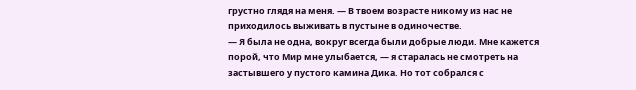грустно глядя на меня. — В твоем возрасте никому из нас не приходилось выживать в пустыне в одиночестве.
— Я была не одна, вокруг всегда были добрые люди. Мне кажется порой, что Мир мне улыбается, — я старалась не смотреть на застывшего у пустого камина Дика. Но тот собрался с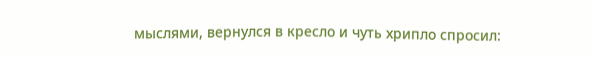мыслями, вернулся в кресло и чуть хрипло спросил: